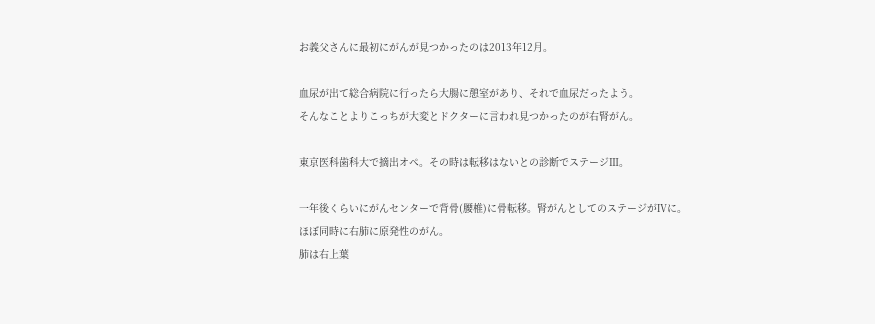お義父さんに最初にがんが見つかったのは2013年12月。

血尿が出て総合病院に行ったら大腸に憩室があり、それで血尿だったよう。
そんなことよりこっちが大変とドクターに言われ見つかったのが右腎がん。

東京医科歯科大で摘出オペ。その時は転移はないとの診断でステージⅢ。

一年後くらいにがんセンターで背骨(腰椎)に骨転移。腎がんとしてのステージがⅣに。
ほぼ同時に右肺に原発性のがん。
肺は右上葉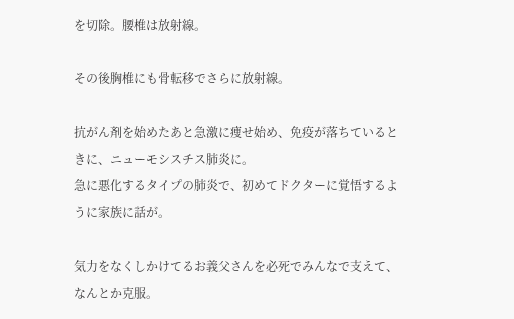を切除。腰椎は放射線。

その後胸椎にも骨転移でさらに放射線。

抗がん剤を始めたあと急激に痩せ始め、免疫が落ちているときに、ニューモシスチス肺炎に。
急に悪化するタイプの肺炎で、初めてドクターに覚悟するように家族に話が。

気力をなくしかけてるお義父さんを必死でみんなで支えて、なんとか克服。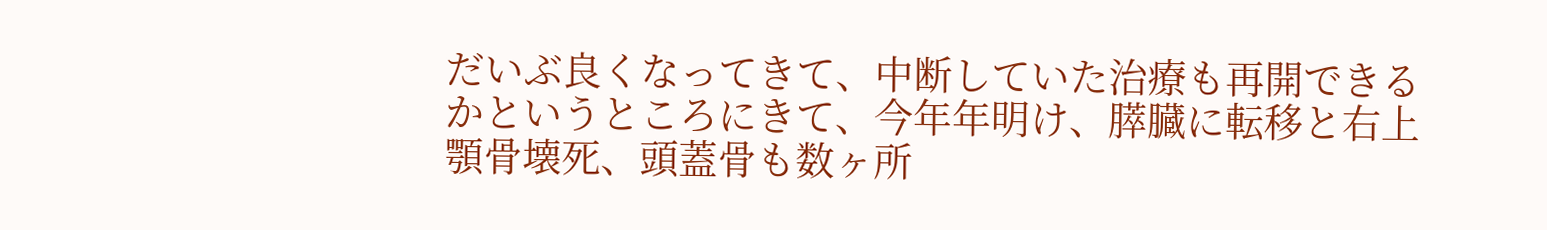だいぶ良くなってきて、中断していた治療も再開できるかというところにきて、今年年明け、膵臓に転移と右上顎骨壊死、頭蓋骨も数ヶ所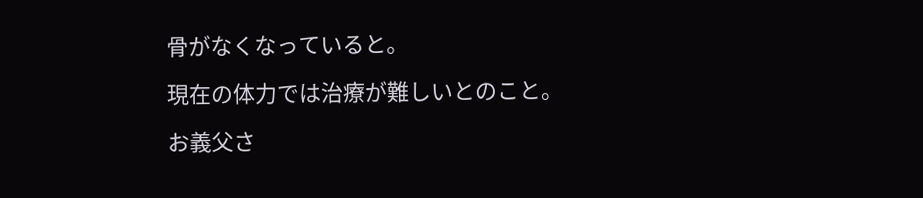骨がなくなっていると。

現在の体力では治療が難しいとのこと。

お義父さ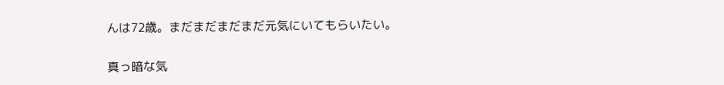んは72歳。まだまだまだまだ元気にいてもらいたい。

真っ暗な気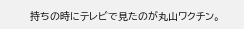持ちの時にテレビで見たのが丸山ワクチン。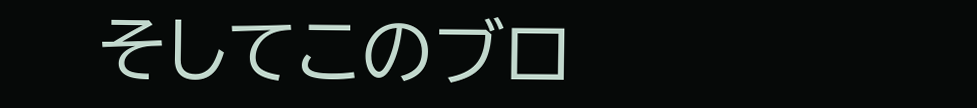そしてこのブロ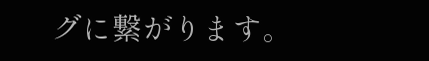グに繋がります。